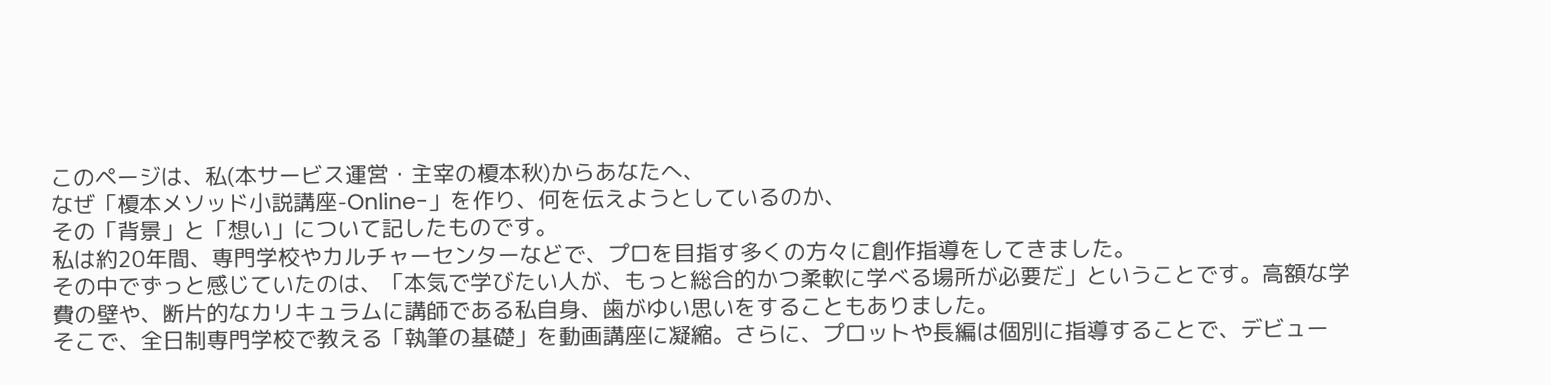このページは、私(本サービス運営・主宰の榎本秋)からあなたへ、
なぜ「榎本メソッド小説講座-Online-」を作り、何を伝えようとしているのか、
その「背景」と「想い」について記したものです。
私は約20年間、専門学校やカルチャーセンターなどで、プロを目指す多くの方々に創作指導をしてきました。
その中でずっと感じていたのは、「本気で学びたい人が、もっと総合的かつ柔軟に学べる場所が必要だ」ということです。高額な学費の壁や、断片的なカリキュラムに講師である私自身、歯がゆい思いをすることもありました。
そこで、全日制専門学校で教える「執筆の基礎」を動画講座に凝縮。さらに、プロットや長編は個別に指導することで、デビュー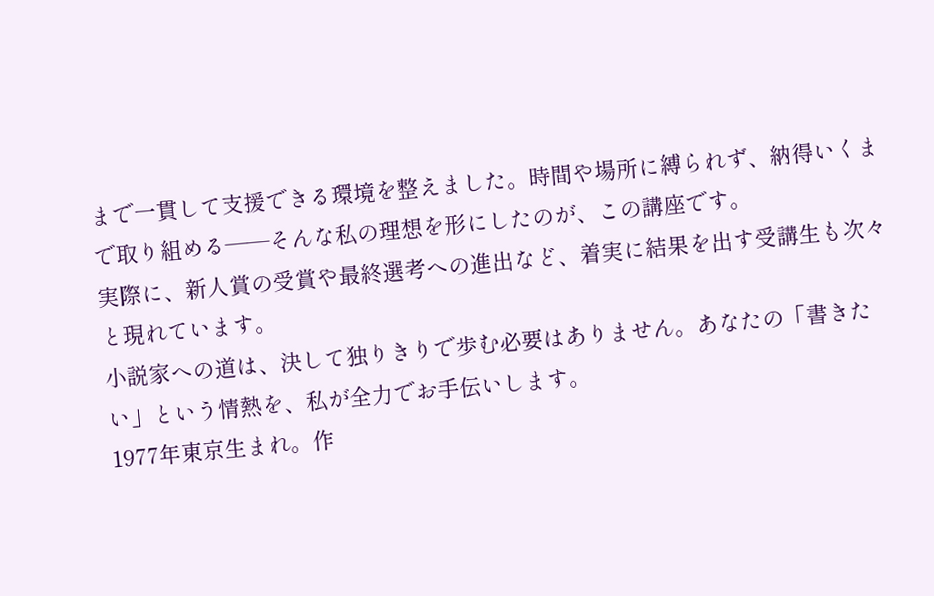まで一貫して支援できる環境を整えました。時間や場所に縛られず、納得いくまで取り組める——そんな私の理想を形にしたのが、この講座です。
実際に、新人賞の受賞や最終選考への進出など、着実に結果を出す受講生も次々と現れています。
小説家への道は、決して独りきりで歩む必要はありません。あなたの「書きたい」という情熱を、私が全力でお手伝いします。
1977年東京生まれ。作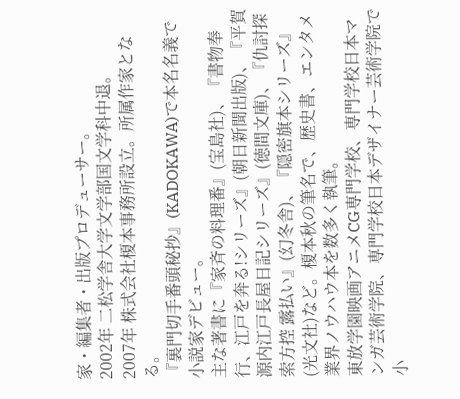家・編集者・出版プロデューサー。
2002年 二松学舎大学文学部国文学科中退。
2007年 株式会社榎本事務所設立。所属作家となる。
『裏門切手番頭秘抄』(KADOKAWA)で本名名義で小説家デビュー。
主な著書に『家斉の料理番』(宝島社)、『書物奉行、江戸を奔る!シリーズ』(朝日新聞出版)、『平賀源内江戸長屋日記シリーズ』(徳間文庫)、『仇討探索方控 露払い』(幻冬舎)、『隠密旗本シリーズ』(光文社)など。榎本秋の筆名で、歴史書、エンタメ業界ノウハウ本を数多く執筆。
東放学園映画アニメCG専門学校、専門学校日本マンガ芸術学院、専門学校日本デザイナー芸術学院で小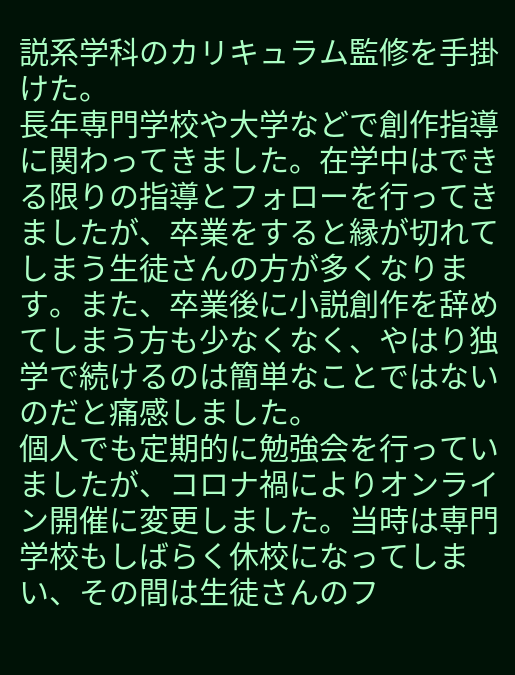説系学科のカリキュラム監修を手掛けた。
長年専門学校や大学などで創作指導に関わってきました。在学中はできる限りの指導とフォローを行ってきましたが、卒業をすると縁が切れてしまう生徒さんの方が多くなります。また、卒業後に小説創作を辞めてしまう方も少なくなく、やはり独学で続けるのは簡単なことではないのだと痛感しました。
個人でも定期的に勉強会を行っていましたが、コロナ禍によりオンライン開催に変更しました。当時は専門学校もしばらく休校になってしまい、その間は生徒さんのフ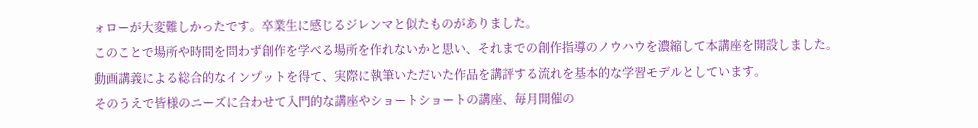ォローが大変難しかったです。卒業生に感じるジレンマと似たものがありました。
このことで場所や時間を問わず創作を学べる場所を作れないかと思い、それまでの創作指導のノウハウを濃縮して本講座を開設しました。
動画講義による総合的なインプットを得て、実際に執筆いただいた作品を講評する流れを基本的な学習モデルとしています。
そのうえで皆様のニーズに合わせて入門的な講座やショートショートの講座、毎月開催の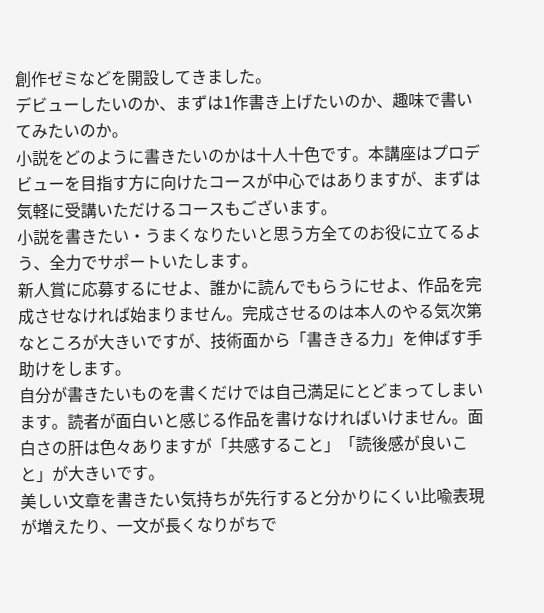創作ゼミなどを開設してきました。
デビューしたいのか、まずは1作書き上げたいのか、趣味で書いてみたいのか。
小説をどのように書きたいのかは十人十色です。本講座はプロデビューを目指す方に向けたコースが中心ではありますが、まずは気軽に受講いただけるコースもございます。
小説を書きたい・うまくなりたいと思う方全てのお役に立てるよう、全力でサポートいたします。
新人賞に応募するにせよ、誰かに読んでもらうにせよ、作品を完成させなければ始まりません。完成させるのは本人のやる気次第なところが大きいですが、技術面から「書ききる力」を伸ばす手助けをします。
自分が書きたいものを書くだけでは自己満足にとどまってしまいます。読者が面白いと感じる作品を書けなければいけません。面白さの肝は色々ありますが「共感すること」「読後感が良いこと」が大きいです。
美しい文章を書きたい気持ちが先行すると分かりにくい比喩表現が増えたり、一文が長くなりがちで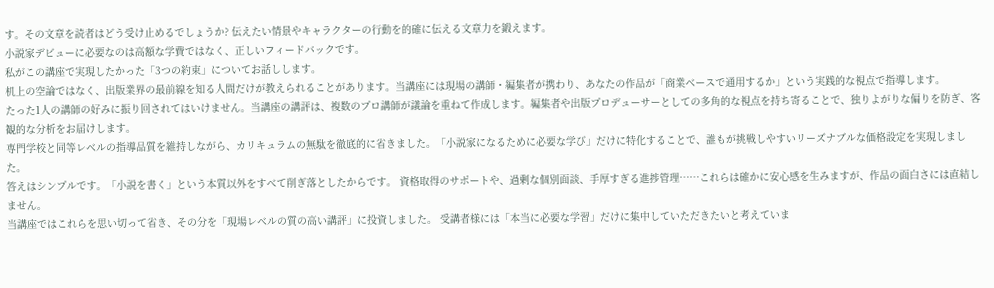す。その文章を読者はどう受け止めるでしょうか? 伝えたい情景やキャラクターの行動を的確に伝える文章力を鍛えます。
小説家デビューに必要なのは高額な学費ではなく、正しいフィードバックです。
私がこの講座で実現したかった「3つの約束」についてお話しします。
机上の空論ではなく、出版業界の最前線を知る人間だけが教えられることがあります。当講座には現場の講師・編集者が携わり、あなたの作品が「商業ベースで通用するか」という実践的な視点で指導します。
たった1人の講師の好みに振り回されてはいけません。当講座の講評は、複数のプロ講師が議論を重ねて作成します。編集者や出版プロデューサーとしての多角的な視点を持ち寄ることで、独りよがりな偏りを防ぎ、客観的な分析をお届けします。
専門学校と同等レベルの指導品質を維持しながら、カリキュラムの無駄を徹底的に省きました。「小説家になるために必要な学び」だけに特化することで、誰もが挑戦しやすいリーズナブルな価格設定を実現しました。
答えはシンプルです。「小説を書く」という本質以外をすべて削ぎ落としたからです。 資格取得のサポートや、過剰な個別面談、手厚すぎる進捗管理……これらは確かに安心感を生みますが、作品の面白さには直結しません。
当講座ではこれらを思い切って省き、その分を「現場レベルの質の高い講評」に投資しました。 受講者様には「本当に必要な学習」だけに集中していただきたいと考えていま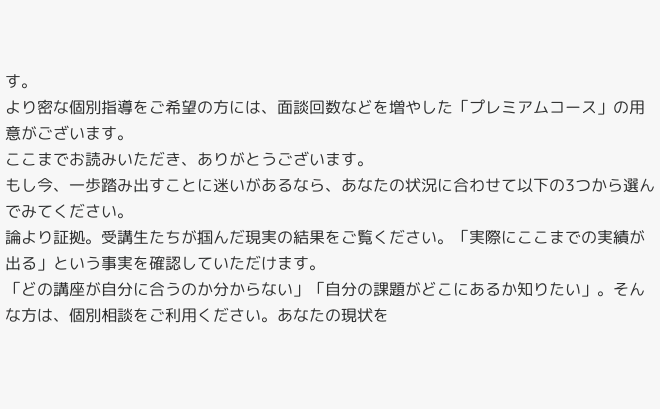す。
より密な個別指導をご希望の方には、面談回数などを増やした「プレミアムコース」の用意がございます。
ここまでお読みいただき、ありがとうございます。
もし今、一歩踏み出すことに迷いがあるなら、あなたの状況に合わせて以下の3つから選んでみてください。
論より証拠。受講生たちが掴んだ現実の結果をご覧ください。「実際にここまでの実績が出る」という事実を確認していただけます。
「どの講座が自分に合うのか分からない」「自分の課題がどこにあるか知りたい」。そんな方は、個別相談をご利用ください。あなたの現状を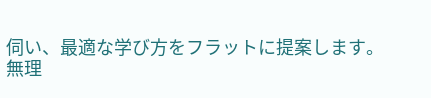伺い、最適な学び方をフラットに提案します。
無理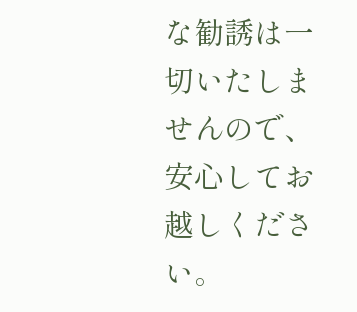な勧誘は一切いたしませんので、安心してお越しください。